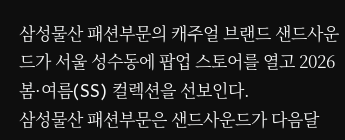삼성물산 패션부문의 캐주얼 브랜드 샌드사운드가 서울 성수동에 팝업 스토어를 열고 2026 봄·여름(SS) 컬렉션을 선보인다.
삼성물산 패션부문은 샌드사운드가 다음달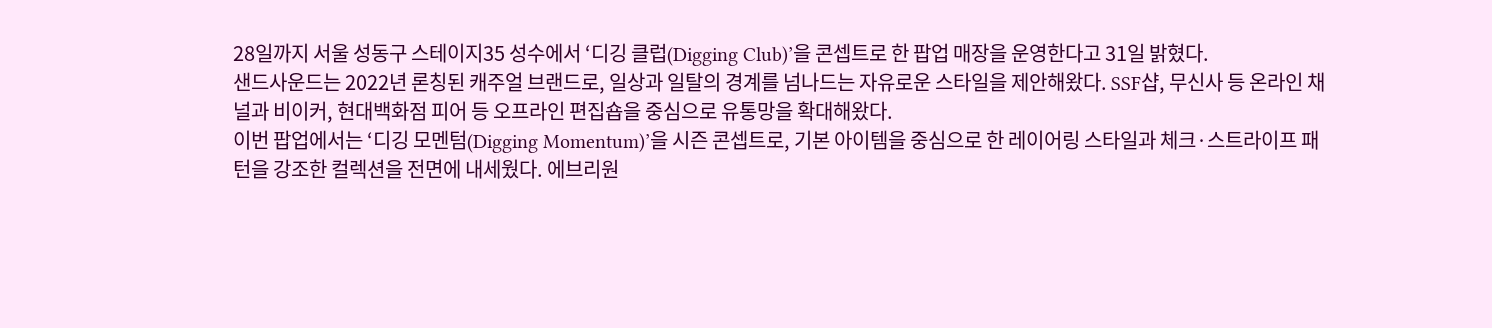28일까지 서울 성동구 스테이지35 성수에서 ‘디깅 클럽(Digging Club)’을 콘셉트로 한 팝업 매장을 운영한다고 31일 밝혔다.
샌드사운드는 2022년 론칭된 캐주얼 브랜드로, 일상과 일탈의 경계를 넘나드는 자유로운 스타일을 제안해왔다. SSF샵, 무신사 등 온라인 채널과 비이커, 현대백화점 피어 등 오프라인 편집숍을 중심으로 유통망을 확대해왔다.
이번 팝업에서는 ‘디깅 모멘텀(Digging Momentum)’을 시즌 콘셉트로, 기본 아이템을 중심으로 한 레이어링 스타일과 체크·스트라이프 패턴을 강조한 컬렉션을 전면에 내세웠다. 에브리원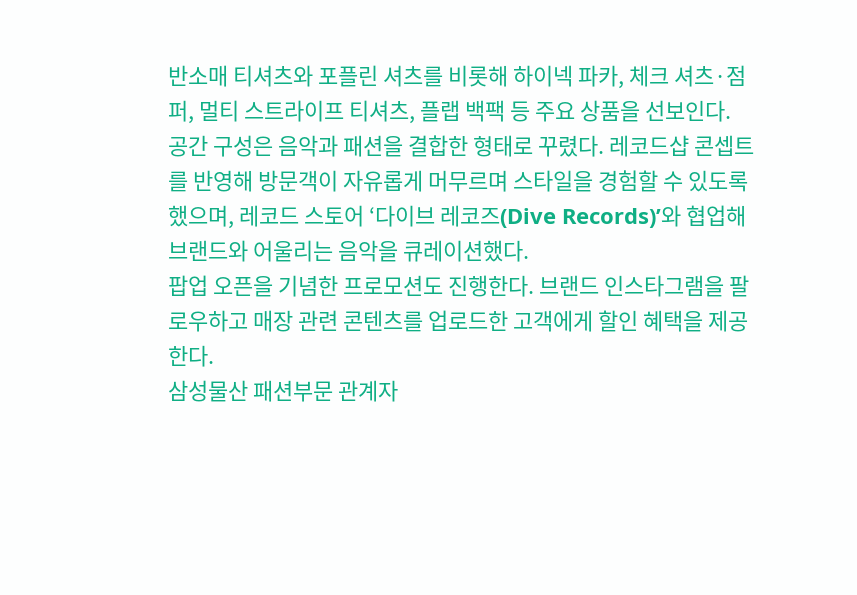반소매 티셔츠와 포플린 셔츠를 비롯해 하이넥 파카, 체크 셔츠·점퍼, 멀티 스트라이프 티셔츠, 플랩 백팩 등 주요 상품을 선보인다.
공간 구성은 음악과 패션을 결합한 형태로 꾸렸다. 레코드샵 콘셉트를 반영해 방문객이 자유롭게 머무르며 스타일을 경험할 수 있도록 했으며, 레코드 스토어 ‘다이브 레코즈(Dive Records)’와 협업해 브랜드와 어울리는 음악을 큐레이션했다.
팝업 오픈을 기념한 프로모션도 진행한다. 브랜드 인스타그램을 팔로우하고 매장 관련 콘텐츠를 업로드한 고객에게 할인 혜택을 제공한다.
삼성물산 패션부문 관계자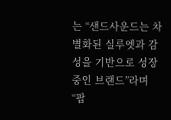는 “샌드사운드는 차별화된 실루엣과 감성을 기반으로 성장 중인 브랜드”라며 “팝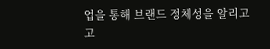업을 통해 브랜드 정체성을 알리고 고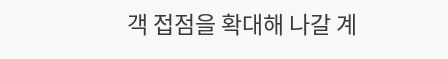객 접점을 확대해 나갈 계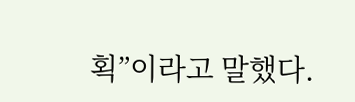획”이라고 말했다.